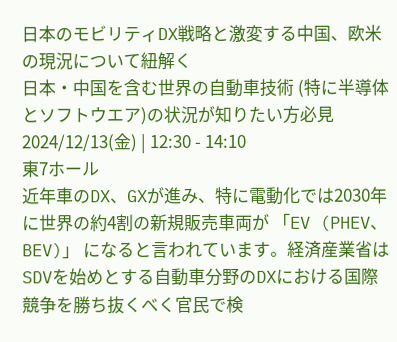日本のモビリティDX戦略と激変する中国、欧米の現況について紐解く
日本・中国を含む世界の自動車技術 (特に半導体とソフトウエア)の状況が知りたい方必見
2024/12/13(金) | 12:30 - 14:10
東7ホール
近年車のDX、GXが進み、特に電動化では2030年に世界の約4割の新規販売車両が 「EV (PHEV、BEV)」 になると言われています。経済産業省はSDVを始めとする自動車分野のDXにおける国際競争を勝ち抜くべく官民で検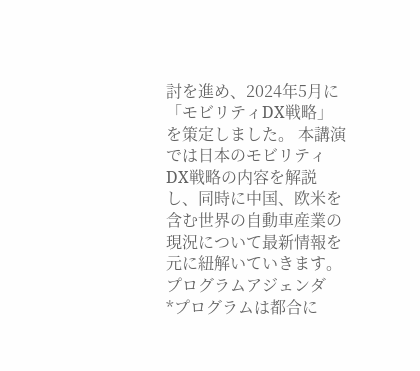討を進め、2024年5月に「モビリティDX戦略」を策定しました。 本講演では日本のモビリティDX戦略の内容を解説し、同時に中国、欧米を含む世界の自動車産業の現況について最新情報を元に紐解いていきます。
プログラムアジェンダ
*プログラムは都合に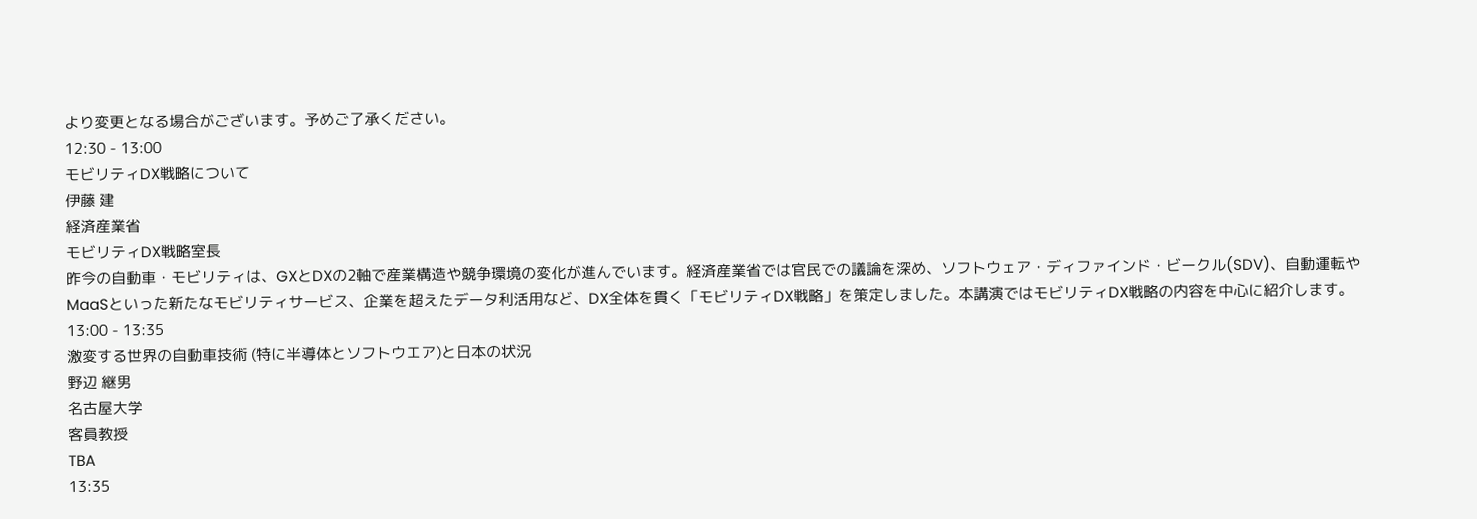より変更となる場合がございます。予めご了承ください。
12:30 - 13:00
モビリティDX戦略について
伊藤 建
経済産業省
モビリティDX戦略室長
昨今の自動車・モビリティは、GXとDXの2軸で産業構造や競争環境の変化が進んでいます。経済産業省では官民での議論を深め、ソフトウェア・ディファインド・ビークル(SDV)、自動運転やMaaSといった新たなモビリティサービス、企業を超えたデータ利活用など、DX全体を貫く「モビリティDX戦略」を策定しました。本講演ではモビリティDX戦略の内容を中心に紹介します。
13:00 - 13:35
激変する世界の自動車技術 (特に半導体とソフトウエア)と日本の状況
野辺 継男
名古屋大学
客員教授
TBA
13:35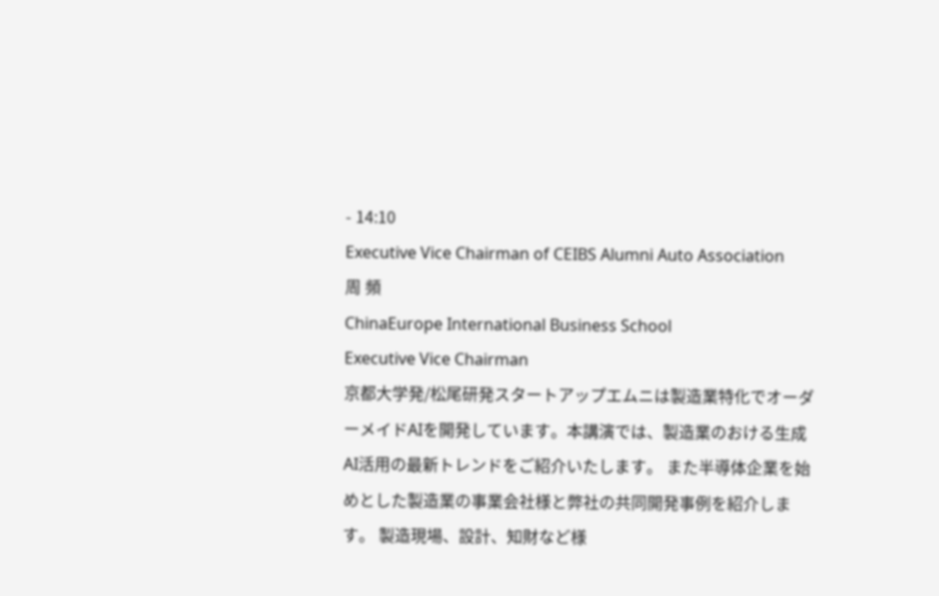- 14:10
Executive Vice Chairman of CEIBS Alumni Auto Association
周 頻
ChinaEurope International Business School
Executive Vice Chairman
京都大学発/松尾研発スタートアップエムニは製造業特化でオーダーメイドAIを開発しています。本講演では、製造業のおける生成AI活用の最新トレンドをご紹介いたします。 また半導体企業を始めとした製造業の事業会社様と弊社の共同開発事例を紹介します。 製造現場、設計、知財など様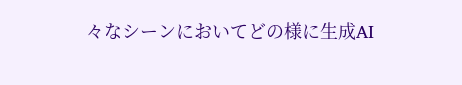々なシーンにおいてどの様に生成AI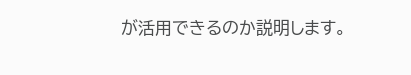が活用できるのか説明します。